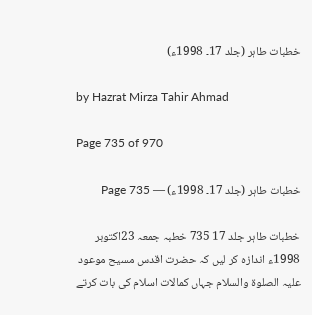خطبات طاہر (جلد 17۔ 1998ء)

by Hazrat Mirza Tahir Ahmad

Page 735 of 970

خطبات طاہر (جلد 17۔ 1998ء) — Page 735

خطبات طاہر جلد 17 735 خطبہ جمعہ 23اکتوبر 1998ء اندازہ کر لیں کہ حضرت اقدس مسیح موعود علیہ الصلوۃ والسلام جہاں کمالات اسلام کی بات کرتے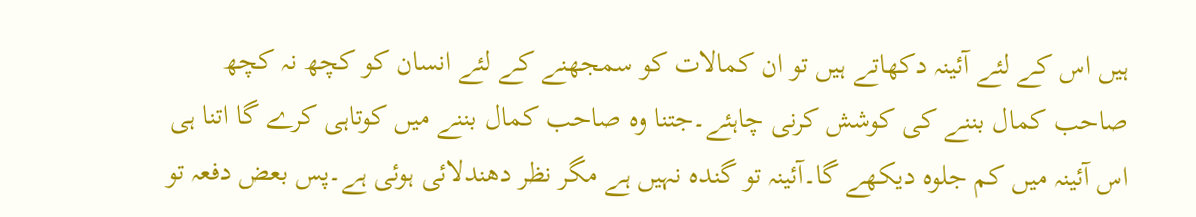ہیں اس کے لئے آئینہ دکھاتے ہیں تو ان کمالات کو سمجھنے کے لئے انسان کو کچھ نہ کچھ صاحب کمال بننے کی کوشش کرنی چاہئے۔جتنا وہ صاحب کمال بننے میں کوتاہی کرے گا اتنا ہی اس آئینہ میں کم جلوہ دیکھے گا۔آئینہ تو گندہ نہیں ہے مگر نظر دھندلائی ہوئی ہے۔پس بعض دفعہ تو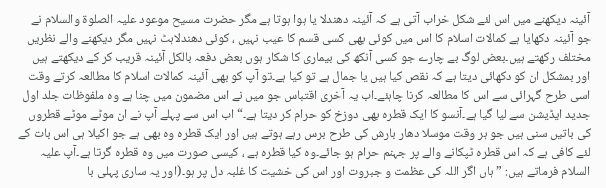آئینہ دیکھنے میں اس لئے شکل خراب آتی ہے کہ آئینہ دھندلا یا ہوا ہوتا ہے مگر حضرت مسیح موعود علیہ الصلوۃ والسلام نے جو آئینہ دکھایا ہے کمالات اسلام کا اس میں کوئی بھی کسی قسم کا عیب نہیں ، کوئی دھندلاہٹ نہیں مگر دیکھنے والے نظریں مختلف رکھتے ہیں۔بعض لوگ بے چارے جو کسی آنکھ کی بیماری کا شکار ہوں بعض دفعہ بالکل آئینہ قریب کر کے دیکھتے ہیں اور بمشکل ان کو دکھائی دیتا ہے کہ نقص کیا ہیں یا جمال ہے تو کیا ہے۔تو آپ کو بھی آئینہ کمالات اسلام کا مطالعہ کرتے وقت اسی طرح گہرائی سے اس کا مطالعہ کرنا چاہئے۔اب یہ آخری اقتباس جو میں نے اس مضمون میں چنا ہے وہ ملفوظات جلد اول جدید ایڈیشن سے لیا گیا ہے۔آنسو کا ایک قطرہ بھی دوزخ کو حرام کر دیتا ہے۔“ اب اس سے پہلے آپ نے ان موٹے موٹے قطروں کی باتیں سنی ہیں جو ہر وقت موسلا دھار بارش کی طرح برس رہے ہوتے ہیں اور ایک قطرہ وہ بھی ہے جو اکیلا ہی اس بات کے لئے کافی ہے کہ اس قطرہ ٹپکانے والے پر جہنم حرام ہو جائے۔وہ کیا قطرہ ہے ، کیسی صورت میں وہ قطرہ گرتا ہے۔آپ علیہ السلام فرماتے ہیں: ”ہاں اگر اللہ کی عظمت و جبروت اور اس کی خشیت کا غلبہ دل پر ہو۔(اور یہ ساری پہلی با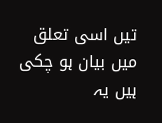تیں اسی تعلق میں بیان ہو چکی ہیں یہ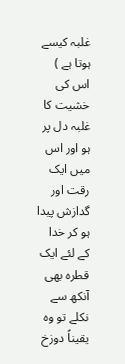غلبہ کیسے ہوتا ہے ) اس کی خشیت کا غلبہ دل پر ہو اور اس میں ایک رقت اور گدازش پیدا ہو کر خدا کے لئے ایک قطرہ بھی آنکھ سے نکلے تو وہ یقیناً دوزخ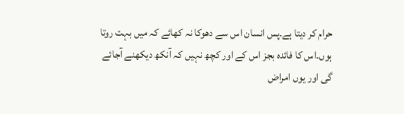حرام کر دیتا ہے۔پس انسان اس سے دھوکا نہ کھائے کہ میں بہت روتا ہوں۔اس کا فائدہ بجز اس کے اور کچھ نہیں کہ آنکھ دیکھنے آجائے گی اور یوں امراض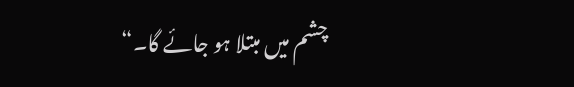چشم میں مبتلا ہو جائے گا۔“